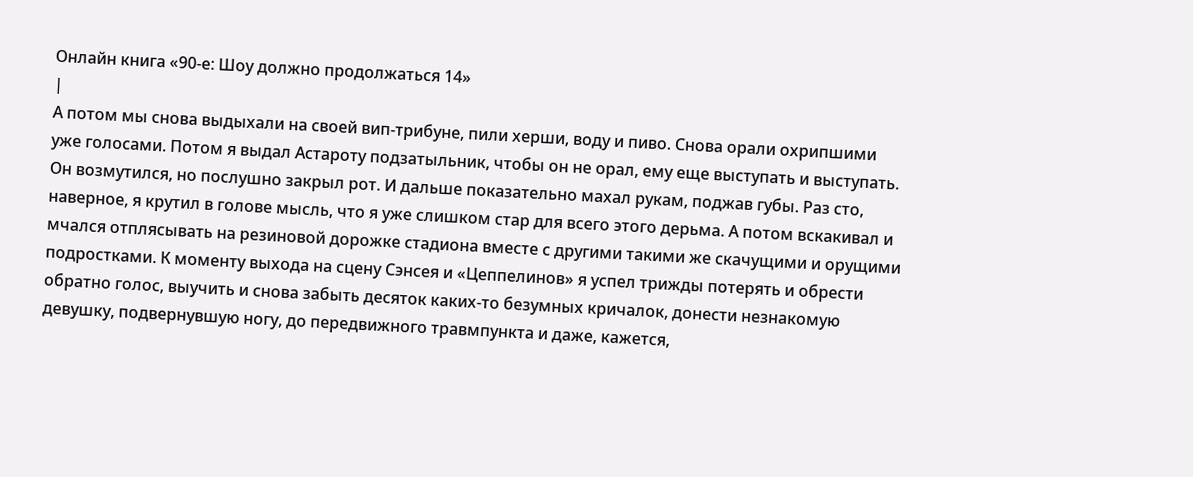Онлайн книга «90-е: Шоу должно продолжаться 14»
|
А потом мы снова выдыхали на своей вип-трибуне, пили херши, воду и пиво. Снова орали охрипшими уже голосами. Потом я выдал Астароту подзатыльник, чтобы он не орал, ему еще выступать и выступать. Он возмутился, но послушно закрыл рот. И дальше показательно махал рукам, поджав губы. Раз сто, наверное, я крутил в голове мысль, что я уже слишком стар для всего этого дерьма. А потом вскакивал и мчался отплясывать на резиновой дорожке стадиона вместе с другими такими же скачущими и орущими подростками. К моменту выхода на сцену Сэнсея и «Цеппелинов» я успел трижды потерять и обрести обратно голос, выучить и снова забыть десяток каких-то безумных кричалок, донести незнакомую девушку, подвернувшую ногу, до передвижного травмпункта и даже, кажется,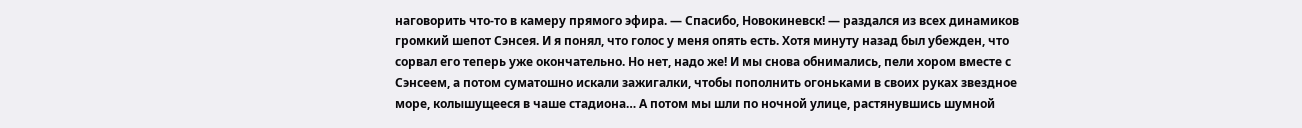наговорить что-то в камеру прямого эфира. — Спасибо, Новокиневск! — раздался из всех динамиков громкий шепот Сэнсея. И я понял, что голос у меня опять есть. Хотя минуту назад был убежден, что сорвал его теперь уже окончательно. Но нет, надо же! И мы снова обнимались, пели хором вместе с Сэнсеем, а потом суматошно искали зажигалки, чтобы пополнить огоньками в своих руках звездное море, колышущееся в чаше стадиона… А потом мы шли по ночной улице, растянувшись шумной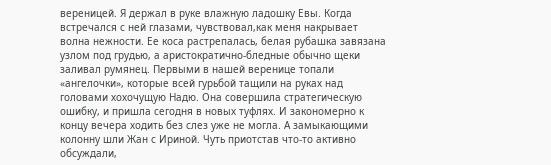вереницей. Я держал в руке влажную ладошку Евы. Когда встречался с ней глазами, чувствовал,как меня накрывает волна нежности. Ее коса растрепалась, белая рубашка завязана узлом под грудью, а аристократично-бледные обычно щеки заливал румянец. Первыми в нашей веренице топали «ангелочки», которые всей гурьбой тащили на руках над головами хохочущую Надю. Она совершила стратегическую ошибку, и пришла сегодня в новых туфлях. И закономерно к концу вечера ходить без слез уже не могла. А замыкающими колонну шли Жан с Ириной. Чуть приотстав что-то активно обсуждали,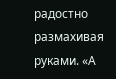радостно размахивая руками. «А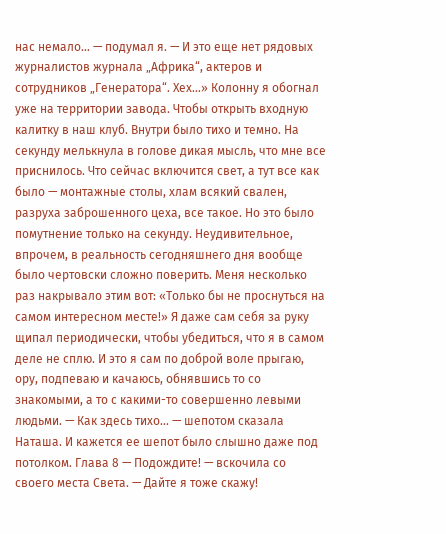нас немало… — подумал я. — И это еще нет рядовых журналистов журнала „Африка“, актеров и сотрудников „Генератора“. Хех…» Колонну я обогнал уже на территории завода. Чтобы открыть входную калитку в наш клуб. Внутри было тихо и темно. На секунду мелькнула в голове дикая мысль, что мне все приснилось. Что сейчас включится свет, а тут все как было — монтажные столы, хлам всякий свален, разруха заброшенного цеха, все такое. Но это было помутнение только на секунду. Неудивительное, впрочем, в реальность сегодняшнего дня вообще было чертовски сложно поверить. Меня несколько раз накрывало этим вот: «Только бы не проснуться на самом интересном месте!» Я даже сам себя за руку щипал периодически, чтобы убедиться, что я в самом деле не сплю. И это я сам по доброй воле прыгаю, ору, подпеваю и качаюсь, обнявшись то со знакомыми, а то с какими-то совершенно левыми людьми. — Как здесь тихо… — шепотом сказала Наташа. И кажется ее шепот было слышно даже под потолком. Глава 8 — Подождите! — вскочила со своего места Света. — Дайте я тоже скажу!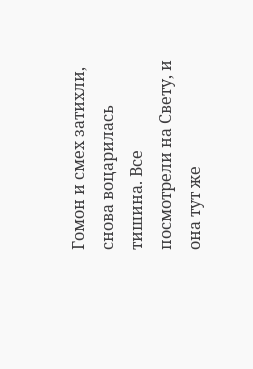Гомон и смех затихли, снова воцарилась тишина. Все посмотрели на Свету, и она тут же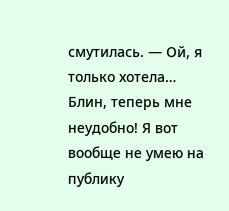смутилась. — Ой, я только хотела… Блин, теперь мне неудобно! Я вот вообще не умею на публику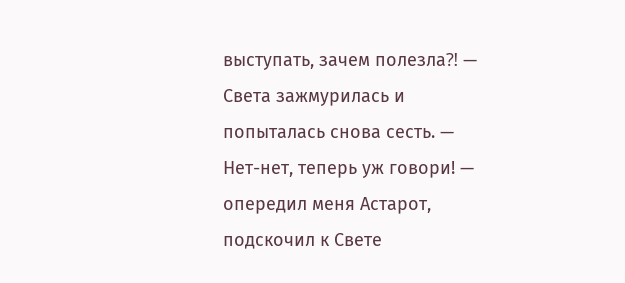выступать, зачем полезла⁈ — Света зажмурилась и попыталась снова сесть. — Нет-нет, теперь уж говори! — опередил меня Астарот, подскочил к Свете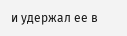и удержал ее в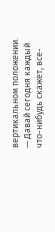вертикальном положении. — Давай сегодня каждый что-нибудь скажет, все-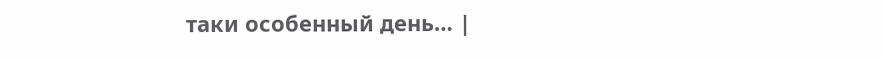таки особенный день… |